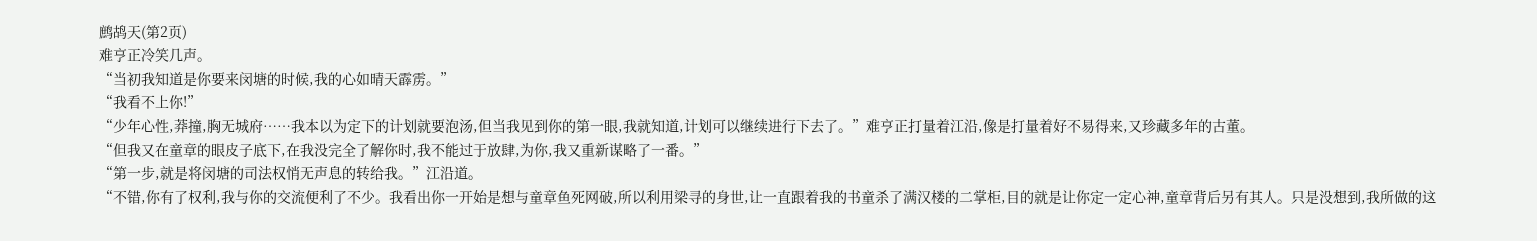鹧鸪天(第2页)
难亨正冷笑几声。
“当初我知道是你要来闵塘的时候,我的心如晴天霹雳。”
“我看不上你!”
“少年心性,莽撞,胸无城府……我本以为定下的计划就要泡汤,但当我见到你的第一眼,我就知道,计划可以继续进行下去了。”难亨正打量着江沿,像是打量着好不易得来,又珍藏多年的古董。
“但我又在童章的眼皮子底下,在我没完全了解你时,我不能过于放肆,为你,我又重新谋略了一番。”
“第一步,就是将闵塘的司法权悄无声息的转给我。”江沿道。
“不错,你有了权利,我与你的交流便利了不少。我看出你一开始是想与童章鱼死网破,所以利用梁寻的身世,让一直跟着我的书童杀了满汉楼的二掌柜,目的就是让你定一定心神,童章背后另有其人。只是没想到,我所做的这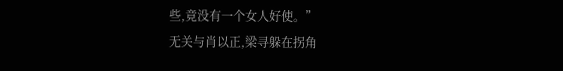些,竟没有一个女人好使。”
无关与肖以正,梁寻躲在拐角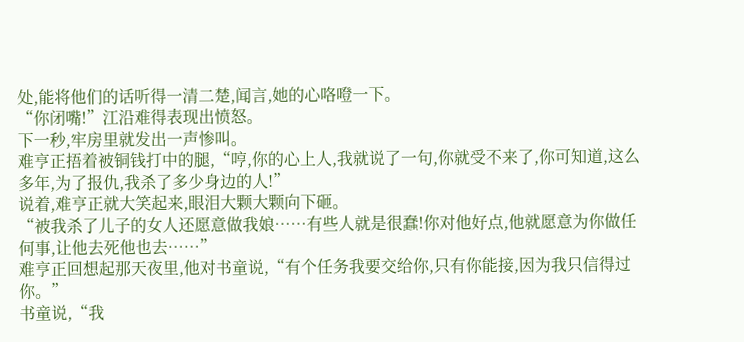处,能将他们的话听得一清二楚,闻言,她的心咯噔一下。
“你闭嘴!”江沿难得表现出愤怒。
下一秒,牢房里就发出一声惨叫。
难亨正捂着被铜钱打中的腿,“哼,你的心上人,我就说了一句,你就受不来了,你可知道,这么多年,为了报仇,我杀了多少身边的人!”
说着,难亨正就大笑起来,眼泪大颗大颗向下砸。
“被我杀了儿子的女人还愿意做我娘……有些人就是很蠢!你对他好点,他就愿意为你做任何事,让他去死他也去……”
难亨正回想起那天夜里,他对书童说,“有个任务我要交给你,只有你能接,因为我只信得过你。”
书童说,“我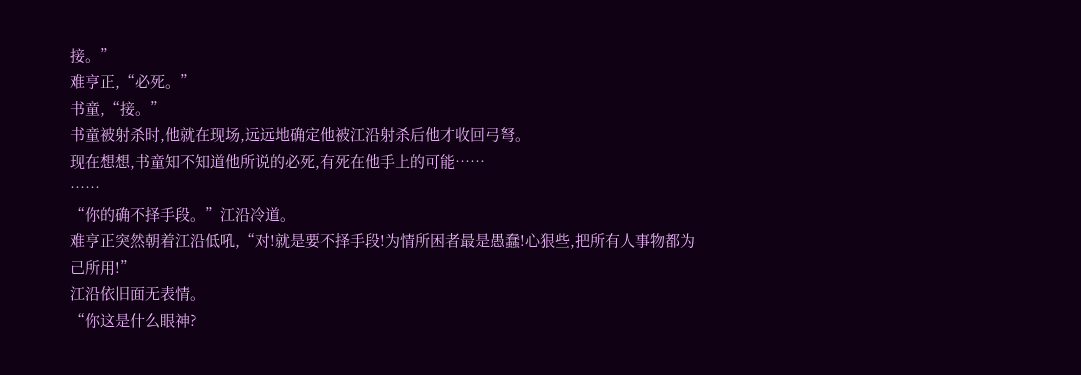接。”
难亨正,“必死。”
书童,“接。”
书童被射杀时,他就在现场,远远地确定他被江沿射杀后他才收回弓弩。
现在想想,书童知不知道他所说的必死,有死在他手上的可能……
……
“你的确不择手段。”江沿冷道。
难亨正突然朝着江沿低吼,“对!就是要不择手段!为情所困者最是愚蠢!心狠些,把所有人事物都为己所用!”
江沿依旧面无表情。
“你这是什么眼神?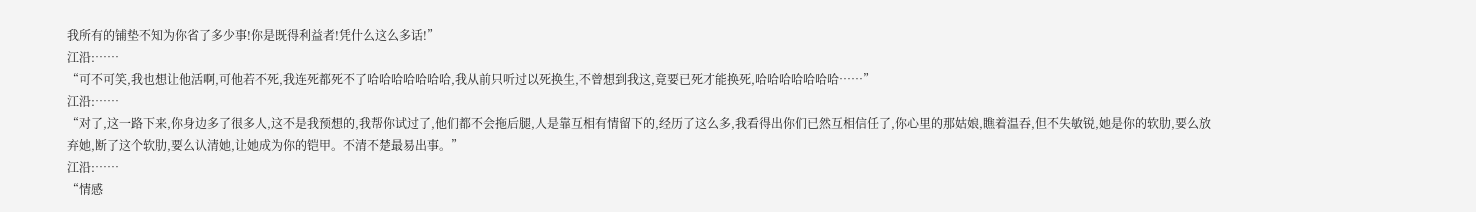我所有的铺垫不知为你省了多少事!你是既得利益者!凭什么这么多话!”
江沿:……
“可不可笑,我也想让他活啊,可他若不死,我连死都死不了哈哈哈哈哈哈哈,我从前只听过以死换生,不曾想到我这,竟要已死才能换死,哈哈哈哈哈哈哈……”
江沿:……
“对了,这一路下来,你身边多了很多人,这不是我预想的,我帮你试过了,他们都不会拖后腿,人是靠互相有情留下的,经历了这么多,我看得出你们已然互相信任了,你心里的那姑娘,瞧着温吞,但不失敏锐,她是你的软肋,要么放弃她,断了这个软肋,要么认清她,让她成为你的铠甲。不清不楚最易出事。”
江沿:……
“情感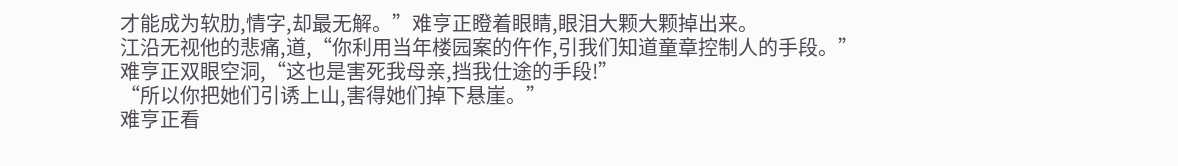才能成为软肋,情字,却最无解。”难亨正瞪着眼睛,眼泪大颗大颗掉出来。
江沿无视他的悲痛,道,“你利用当年楼园案的仵作,引我们知道童章控制人的手段。”
难亨正双眼空洞,“这也是害死我母亲,挡我仕途的手段!”
“所以你把她们引诱上山,害得她们掉下悬崖。”
难亨正看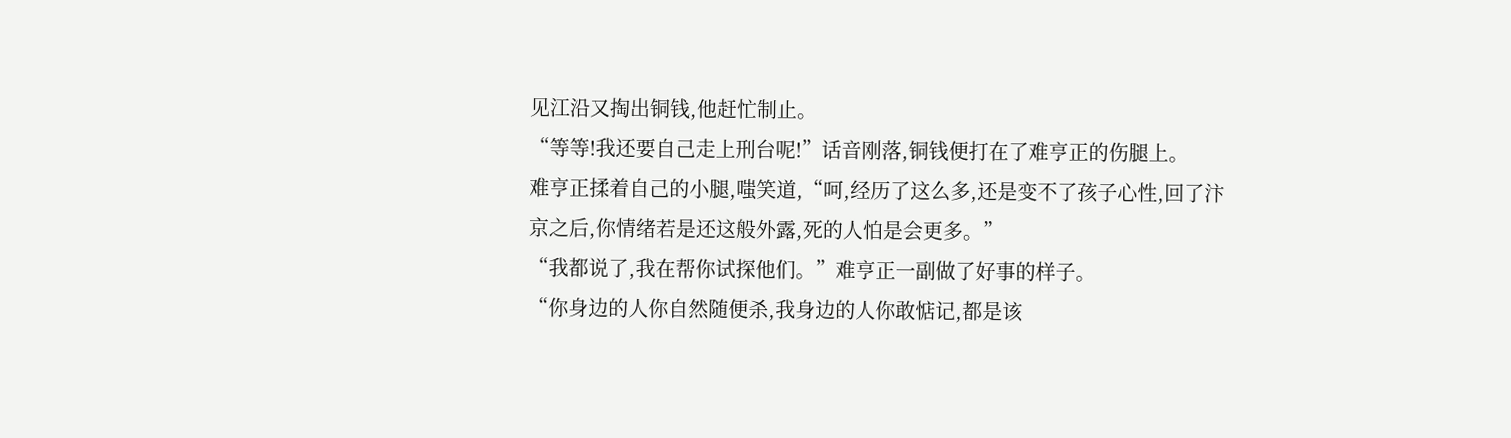见江沿又掏出铜钱,他赶忙制止。
“等等!我还要自己走上刑台呢!”话音刚落,铜钱便打在了难亨正的伤腿上。
难亨正揉着自己的小腿,嗤笑道,“呵,经历了这么多,还是变不了孩子心性,回了汴京之后,你情绪若是还这般外露,死的人怕是会更多。”
“我都说了,我在帮你试探他们。”难亨正一副做了好事的样子。
“你身边的人你自然随便杀,我身边的人你敢惦记,都是该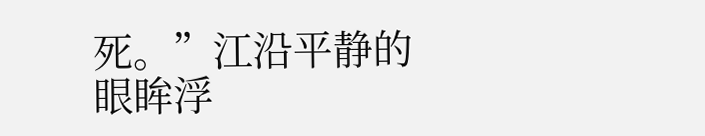死。”江沿平静的眼眸浮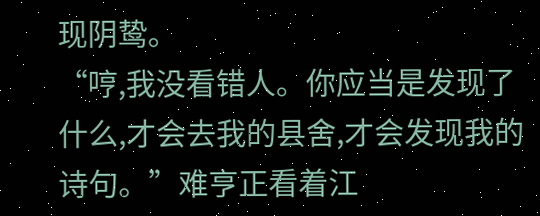现阴鸷。
“哼,我没看错人。你应当是发现了什么,才会去我的县舍,才会发现我的诗句。”难亨正看着江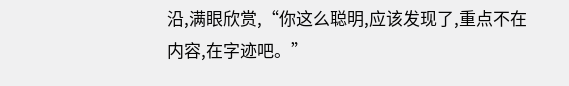沿,满眼欣赏,“你这么聪明,应该发现了,重点不在内容,在字迹吧。”